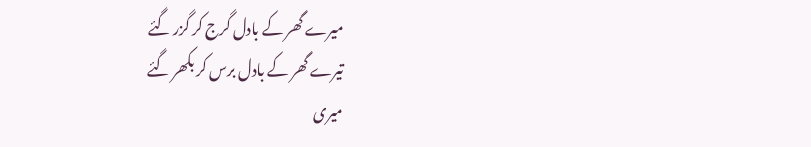میرے گھر کے بادل گرج کر گزر گئے
تیرے گھر کے بادل برس کر بکھر گئے
میری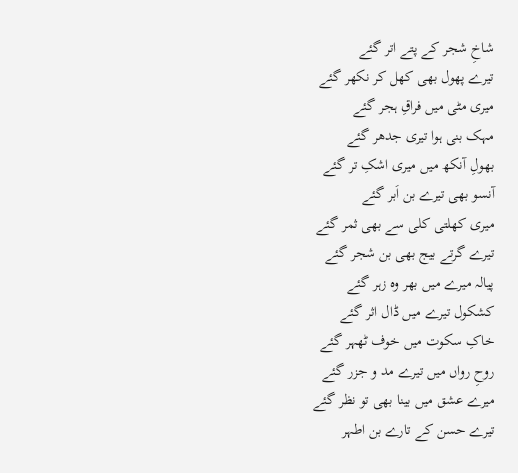شاخِ شجر کے پتے اتر گئے
تیرے پھول بھی کھل کر نکھر گئے
میری مٹی میں فراقِ ہجر گئے
مہک بنی ہوا تیری جدھر گئے
بھولِ آنکھ میں میری اشکِ تر گئے
آنسو بھی تیرے بن اَبر گئے
میری کھلتی کلی سے بھی ثمر گئے
تیرے گرتے بیج بھی بن شجر گئے
پیالہ میرے میں بھر وہ زہر گئے
کشکول تیرے میں ڈال اثر گئے
خاکِ سکوت میں خوف ٹھہر گئے
روحِ رواں میں تیرے مد و جزر گئے
میرے عشق میں بینا بھی تو نظر گئے
تیرے حسن کے تارے بن اطہر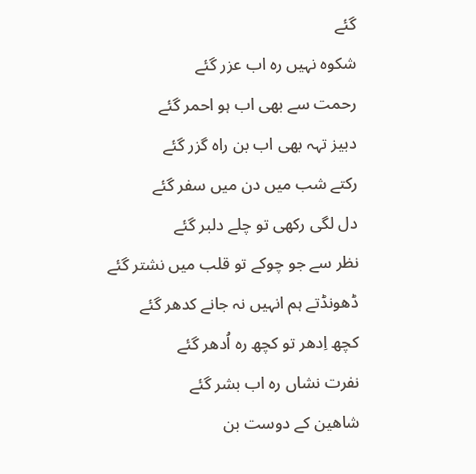گئے
شکوہ نہیں رہ اب عزر گئے
رحمت سے بھی اب ہو احمر گئے
دبیز تہہ بھی اب بن راہ گزر گئے
رکتے شب میں دن میں سفر گئے
دل لگی رکھی تو چلے دلبر گئے
نظر سے جو چوکے تو قلب میں نشتر گئے
ڈھونڈتے ہم انہیں نہ جانے کدھر گئے
کچھ اِدھر تو کچھ رہ اُدھر گئے
نفرت نشاں رہ اب بشر گئے
شاھین کے دوست بن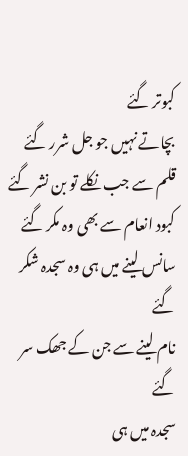کبوتر گئے
بچاتے نہیں جو جل شرر گئے
قلم سے جب نکلے تو بن نشر گئے
کبود انعام سے بھی وہ مکر گئے
سانس لینے میں ہی وہ سجدہ شکر گئے
نام لینے سے جن کے جھک سر گئے
سجدہ میں ہی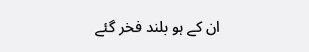ان کے ہو بلند فخر گئے